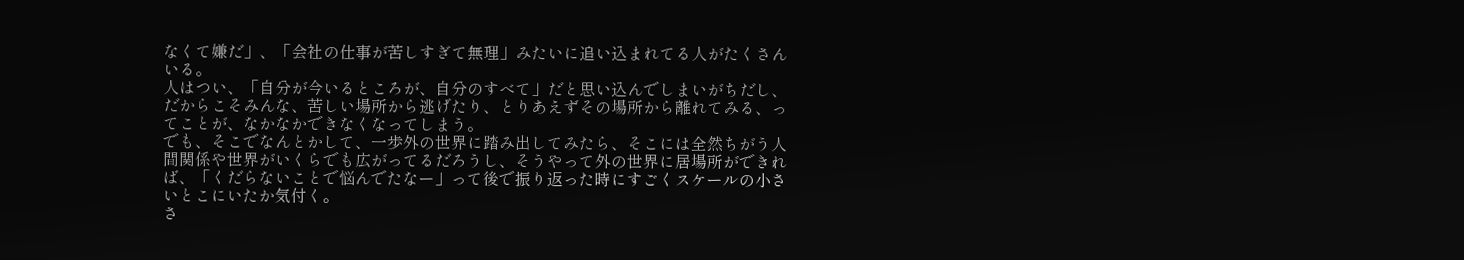なくて嫌だ」、「会社の仕事が苦しすぎて無理」みたいに追い込まれてる人がたくさんいる。
人はつい、「自分が今いるところが、自分のすべて」だと思い込んでしまいがちだし、だからこそみんな、苦しい場所から逃げたり、とりあえずその場所から離れてみる、ってことが、なかなかできなくなってしまう。
でも、そこでなんとかして、一歩外の世界に踏み出してみたら、そこには全然ちがう人間関係や世界がいくらでも広がってるだろうし、そうやって外の世界に居場所ができれば、「くだらないことで悩んでたなー」って後で振り返った時にすごくスケールの小さいとこにいたか気付く。
さ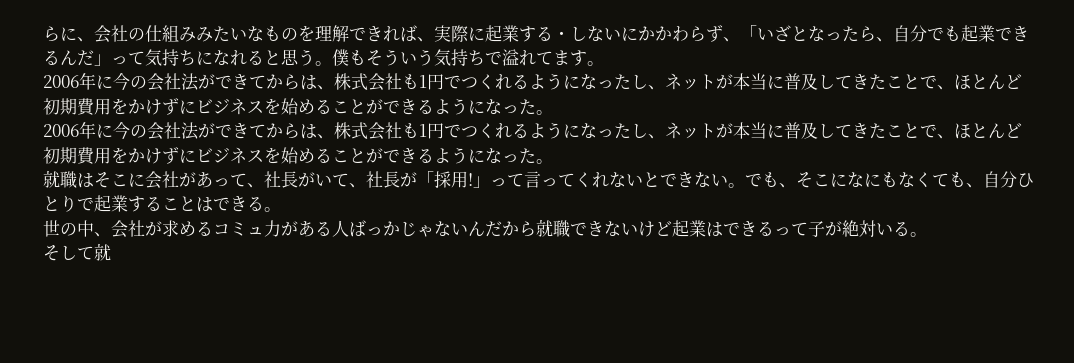らに、会社の仕組みみたいなものを理解できれば、実際に起業する・しないにかかわらず、「いざとなったら、自分でも起業できるんだ」って気持ちになれると思う。僕もそういう気持ちで溢れてます。
2006年に今の会社法ができてからは、株式会社も1円でつくれるようになったし、ネットが本当に普及してきたことで、ほとんど初期費用をかけずにビジネスを始めることができるようになった。
2006年に今の会社法ができてからは、株式会社も1円でつくれるようになったし、ネットが本当に普及してきたことで、ほとんど初期費用をかけずにビジネスを始めることができるようになった。
就職はそこに会社があって、社長がいて、社長が「採用!」って言ってくれないとできない。でも、そこになにもなくても、自分ひとりで起業することはできる。
世の中、会社が求めるコミュ力がある人ばっかじゃないんだから就職できないけど起業はできるって子が絶対いる。
そして就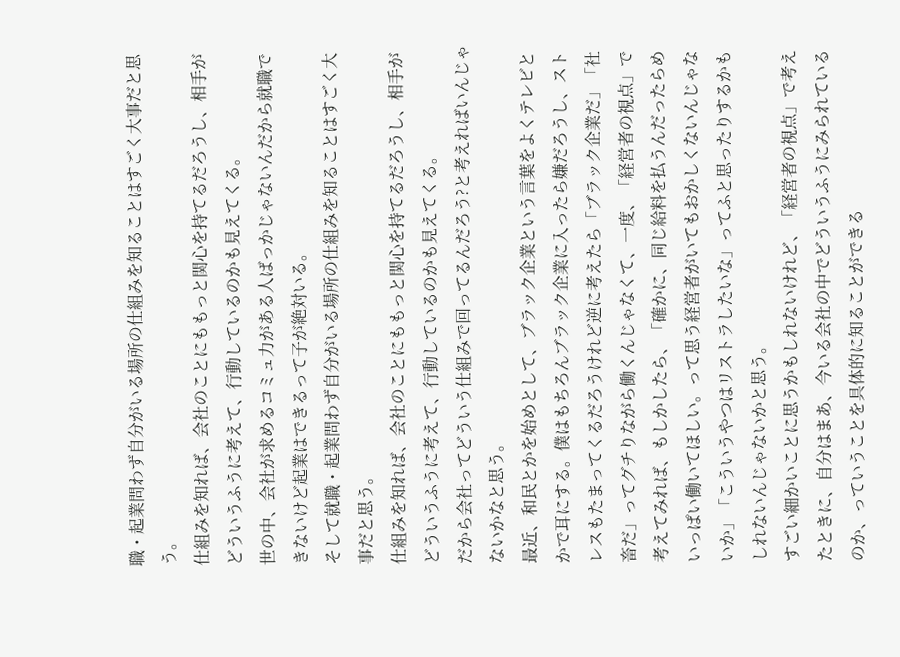職・起業問わず自分がいる場所の仕組みを知ることはすごく大事だと思う。
仕組みを知れば、会社のことにももっと関心を持てるだろうし、相手がどういうふうに考えて、行動しているのかも見えてくる。
世の中、会社が求めるコミュ力がある人ばっかじゃないんだから就職できないけど起業はできるって子が絶対いる。
そして就職・起業問わず自分がいる場所の仕組みを知ることはすごく大事だと思う。
仕組みを知れば、会社のことにももっと関心を持てるだろうし、相手がどういうふうに考えて、行動しているのかも見えてくる。
だから会社ってどういう仕組みで回ってるんだろう?と考えればいんじゃないかなと思う。
最近、和民とかを始めとして、ブラック企業という言葉をよくテレビとかで耳にする。僕はもちろんブラック企業に入ったら嫌だろうし、ストレスもたまってくるだろうけれど逆に考えたら「ブラック企業だ」「社畜だ」ってグチりながら働くんじゃなくて、一度、「経営者の視点」で考えてみれば、もしかしたら、「確かに、同じ給料を払うんだったらめいっぱい働いてほしい。って思う経営者がいてもおかしくないんじゃないか」「こういうやつはリストラしたいな」ってふと思ったりするかもしれないんじゃないかと思う。
すごい細かいことに思うかもしれないけれど、「経営者の視点」で考えたときに、自分はまあ、今いる会社の中でどういうふうにみられているのか、っていうことを具体的に知ることができる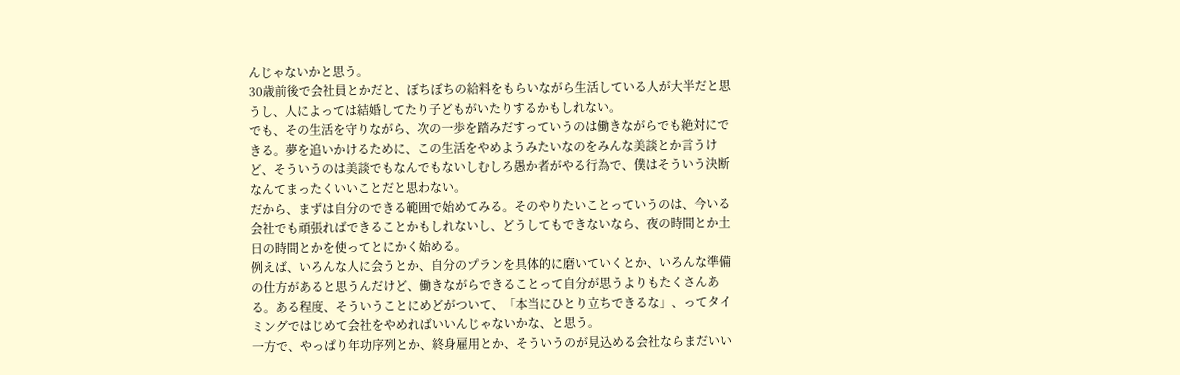んじゃないかと思う。
30歳前後で会社員とかだと、ぼちぼちの給料をもらいながら生活している人が大半だと思うし、人によっては結婚してたり子どもがいたりするかもしれない。
でも、その生活を守りながら、次の一歩を踏みだすっていうのは働きながらでも絶対にできる。夢を追いかけるために、この生活をやめようみたいなのをみんな美談とか言うけど、そういうのは美談でもなんでもないしむしろ愚か者がやる行為で、僕はそういう決断なんてまったくいいことだと思わない。
だから、まずは自分のできる範囲で始めてみる。そのやりたいことっていうのは、今いる会社でも頑張ればできることかもしれないし、どうしてもできないなら、夜の時間とか土日の時間とかを使ってとにかく始める。
例えば、いろんな人に会うとか、自分のプランを具体的に磨いていくとか、いろんな準備の仕方があると思うんだけど、働きながらできることって自分が思うよりもたくさんある。ある程度、そういうことにめどがついて、「本当にひとり立ちできるな」、ってタイミングではじめて会社をやめればいいんじゃないかな、と思う。
一方で、やっぱり年功序列とか、終身雇用とか、そういうのが見込める会社ならまだいい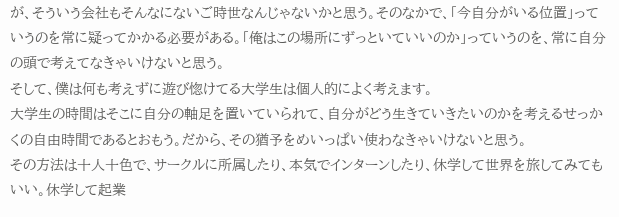が、そういう会社もそんなにないご時世なんじゃないかと思う。そのなかで、「今自分がいる位置」っていうのを常に疑ってかかる必要がある。「俺はこの場所にずっといていいのか」っていうのを、常に自分の頭で考えてなきゃいけないと思う。
そして、僕は何も考えずに遊び惚けてる大学生は個人的によく考えます。
大学生の時間はそこに自分の軸足を置いていられて、自分がどう生きていきたいのかを考えるせっかくの自由時間であるとおもう。だから、その猶予をめいっぱい使わなきゃいけないと思う。
その方法は十人十色で、サークルに所属したり、本気でインターンしたり、休学して世界を旅してみてもいい。休学して起業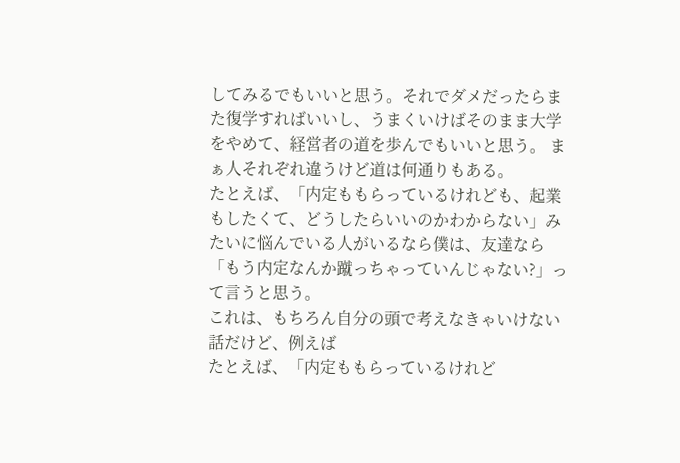してみるでもいいと思う。それでダメだったらまた復学すればいいし、うまくいけばそのまま大学をやめて、経営者の道を歩んでもいいと思う。 まぁ人それぞれ違うけど道は何通りもある。
たとえば、「内定ももらっているけれども、起業もしたくて、どうしたらいいのかわからない」みたいに悩んでいる人がいるなら僕は、友達なら「もう内定なんか蹴っちゃっていんじゃない?」って言うと思う。
これは、もちろん自分の頭で考えなきゃいけない話だけど、例えば
たとえば、「内定ももらっているけれど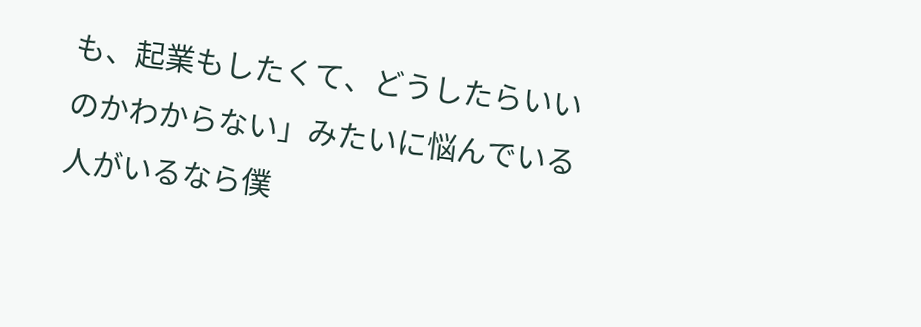も、起業もしたくて、どうしたらいいのかわからない」みたいに悩んでいる人がいるなら僕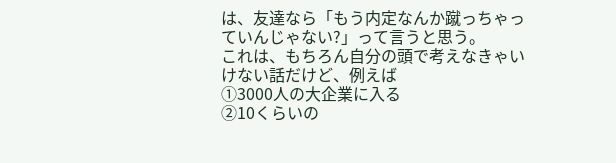は、友達なら「もう内定なんか蹴っちゃっていんじゃない?」って言うと思う。
これは、もちろん自分の頭で考えなきゃいけない話だけど、例えば
①3000人の大企業に入る
②10くらいの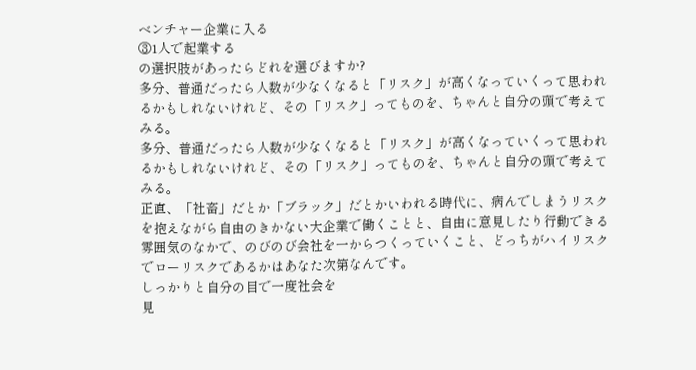ベンチャー企業に入る
③1人で起業する
の選択肢があったらどれを選びますか?
多分、普通だったら人数が少なくなると「リスク」が高くなっていくって思われるかもしれないけれど、その「リスク」ってものを、ちゃんと自分の頭で考えてみる。
多分、普通だったら人数が少なくなると「リスク」が高くなっていくって思われるかもしれないけれど、その「リスク」ってものを、ちゃんと自分の頭で考えてみる。
正直、「社畜」だとか「ブラック」だとかいわれる時代に、病んでしまうリスクを抱えながら自由のきかない大企業で働くことと、自由に意見したり行動できる雰囲気のなかで、のびのび会社を一からつくっていくこと、どっちがハイリスクでローリスクであるかはあなた次第なんです。
しっかりと自分の目で一度社会を
見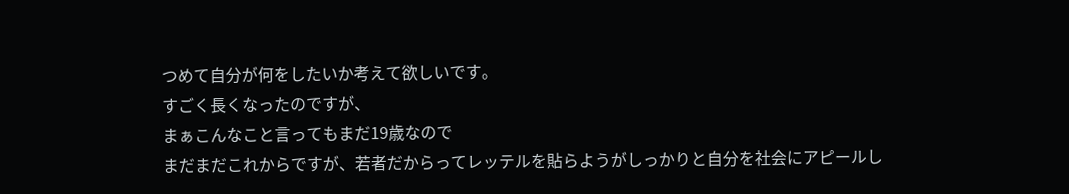つめて自分が何をしたいか考えて欲しいです。
すごく長くなったのですが、
まぁこんなこと言ってもまだ19歳なので
まだまだこれからですが、若者だからってレッテルを貼らようがしっかりと自分を社会にアピールし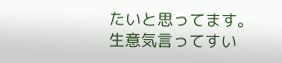たいと思ってます。
生意気言ってすい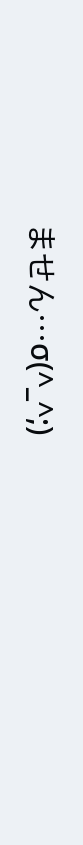ません…σ(^_^;)